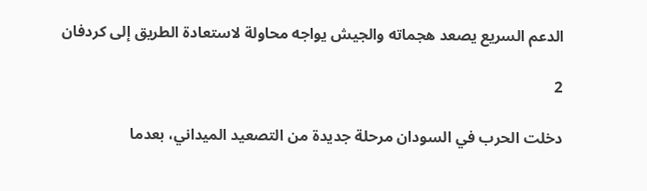الدعم السريع يصعد هجماته والجيش يواجه محاولة لاستعادة الطريق إلى كردفان

2

دخلت الحرب في السودان مرحلة جديدة من التصعيد الميداني، بعدما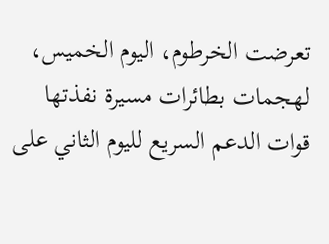تعرضت الخرطوم، اليوم الخميس، لهجمات بطائرات مسيرة نفذتها قوات الدعم السريع لليوم الثاني على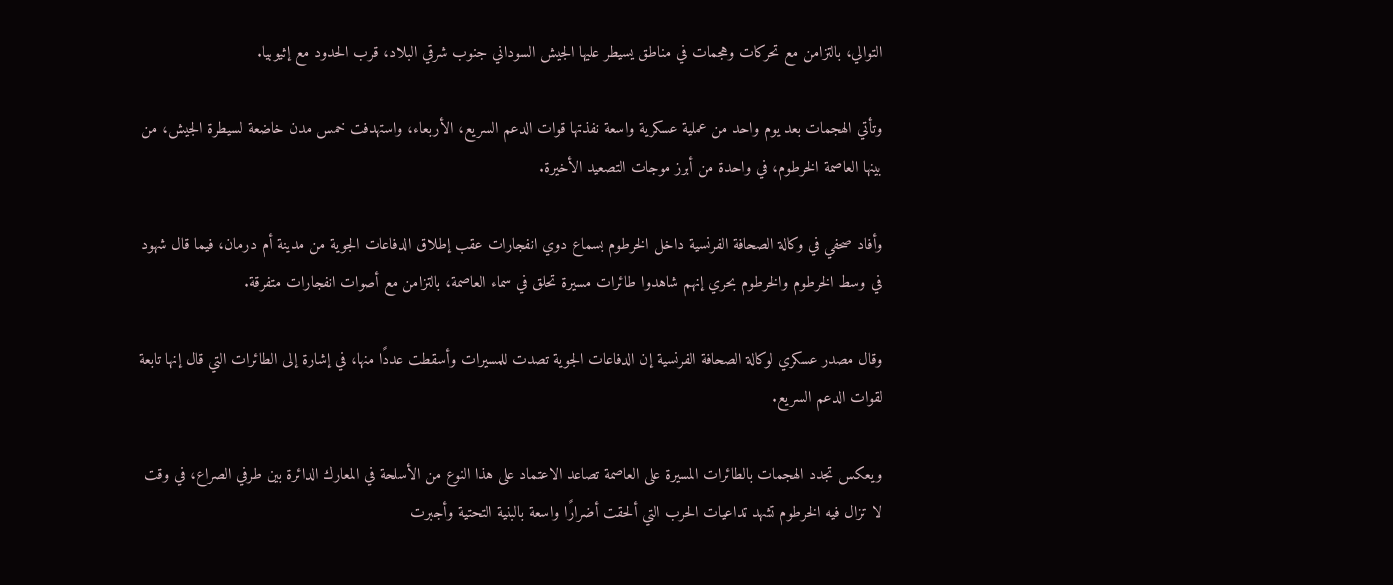التوالي، بالتزامن مع تحركات وهجمات في مناطق يسيطر عليها الجيش السوداني جنوب شرقي البلاد، قرب الحدود مع إثيوبيا.

وتأتي الهجمات بعد يوم واحد من عملية عسكرية واسعة نفذتها قوات الدعم السريع، الأربعاء، واستهدفت خمس مدن خاضعة لسيطرة الجيش، من بينها العاصمة الخرطوم، في واحدة من أبرز موجات التصعيد الأخيرة.

وأفاد صحفي في وكالة الصحافة الفرنسية داخل الخرطوم بسماع دوي انفجارات عقب إطلاق الدفاعات الجوية من مدينة أم درمان، فيما قال شهود في وسط الخرطوم والخرطوم بحري إنهم شاهدوا طائرات مسيرة تحلق في سماء العاصمة، بالتزامن مع أصوات انفجارات متفرقة.

وقال مصدر عسكري لوكالة الصحافة الفرنسية إن الدفاعات الجوية تصدت للمسيرات وأسقطت عددًا منها، في إشارة إلى الطائرات التي قال إنها تابعة لقوات الدعم السريع.

ويعكس تجدد الهجمات بالطائرات المسيرة على العاصمة تصاعد الاعتماد على هذا النوع من الأسلحة في المعارك الدائرة بين طرفي الصراع، في وقت لا تزال فيه الخرطوم تشهد تداعيات الحرب التي ألحقت أضرارًا واسعة بالبنية التحتية وأجبرت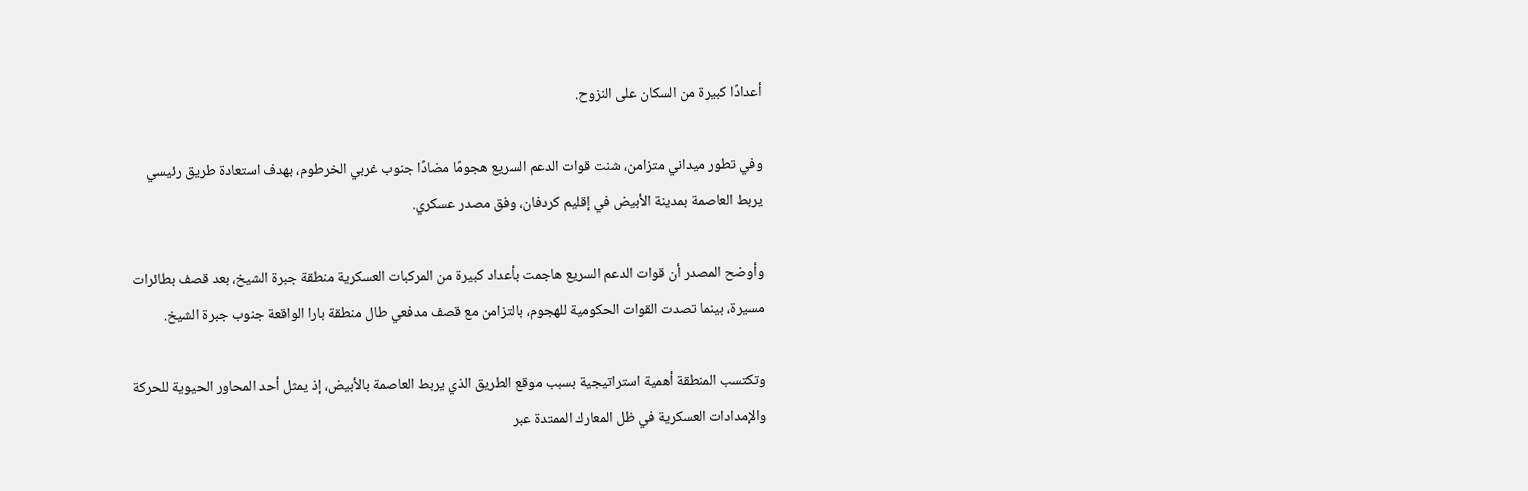أعدادًا كبيرة من السكان على النزوح.

وفي تطور ميداني متزامن، شنت قوات الدعم السريع هجومًا مضادًا جنوب غربي الخرطوم، بهدف استعادة طريق رئيسي يربط العاصمة بمدينة الأبيض في إقليم كردفان، وفق مصدر عسكري.

وأوضح المصدر أن قوات الدعم السريع هاجمت بأعداد كبيرة من المركبات العسكرية منطقة جبرة الشيخ، بعد قصف بطائرات مسيرة، بينما تصدت القوات الحكومية للهجوم، بالتزامن مع قصف مدفعي طال منطقة بارا الواقعة جنوب جبرة الشيخ.

وتكتسب المنطقة أهمية استراتيجية بسبب موقع الطريق الذي يربط العاصمة بالأبيض، إذ يمثل أحد المحاور الحيوية للحركة والإمدادات العسكرية في ظل المعارك الممتدة عبر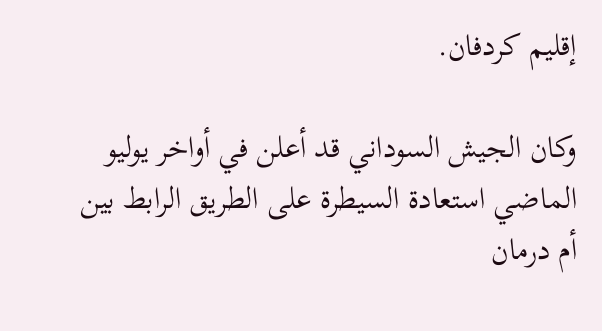إقليم كردفان.

وكان الجيش السوداني قد أعلن في أواخر يوليو الماضي استعادة السيطرة على الطريق الرابط بين أم درمان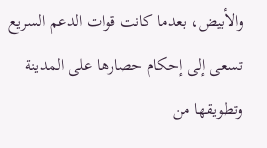والأبيض، بعدما كانت قوات الدعم السريع تسعى إلى إحكام حصارها على المدينة وتطويقها من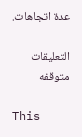عدة اتجاهات.

التعليقات متوقفه

This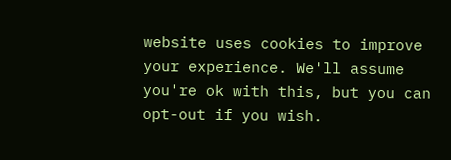website uses cookies to improve your experience. We'll assume you're ok with this, but you can opt-out if you wish.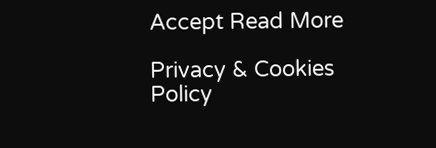Accept Read More

Privacy & Cookies Policy